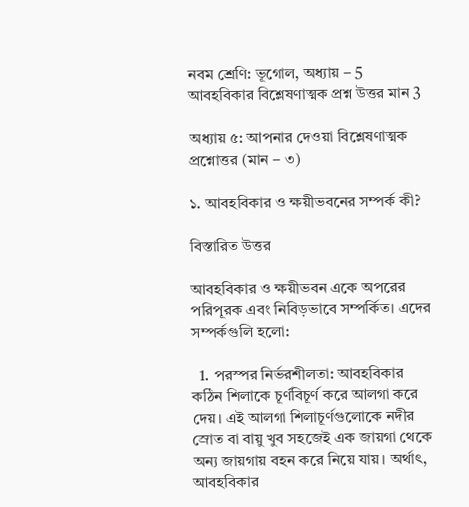নবম শ্রেণি: ভূগোল, অধ্যায় – 5 আবহবিকার বিশ্লেষণাত্মক প্রশ্ন উত্তর মান 3

অধ্যায় ৫: আপনার দেওয়া বিশ্লেষণাত্মক প্রশ্নোত্তর (মান – ৩)

১. আবহবিকার ও ক্ষয়ীভবনের সম্পর্ক কী?

বিস্তারিত উত্তর

আবহবিকার ও ক্ষয়ীভবন একে অপরের পরিপূরক এবং নিবিড়ভাবে সম্পর্কিত। এদের সম্পর্কগুলি হলো:

  1. পরস্পর নির্ভরশীলতা: আবহবিকার কঠিন শিলাকে চূর্ণবিচূর্ণ করে আলগা করে দেয়। এই আলগা শিলাচূর্ণগুলোকে নদীর স্রোত বা বায়ু খুব সহজেই এক জায়গা থেকে অন্য জায়গায় বহন করে নিয়ে যায়। অর্থাৎ, আবহবিকার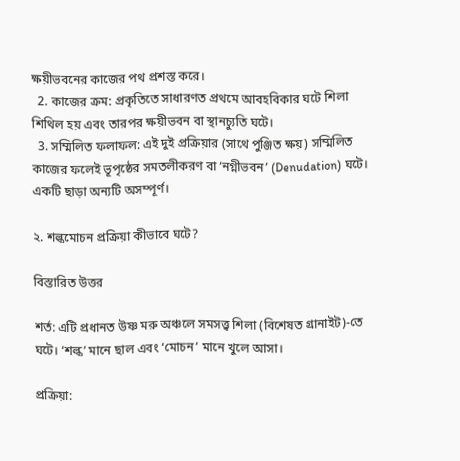ক্ষয়ীভবনের কাজের পথ প্রশস্ত করে।
  2. কাজের ক্রম: প্রকৃতিতে সাধারণত প্রথমে আবহবিকার ঘটে শিলা শিথিল হয় এবং তারপর ক্ষয়ীভবন বা স্থানচ্যুতি ঘটে।
  3. সম্মিলিত ফলাফল: এই দুই প্রক্রিয়ার (সাথে পুঞ্জিত ক্ষয়) সম্মিলিত কাজের ফলেই ভূপৃষ্ঠের সমতলীকরণ বা ‘নগ্নীভবন’ (Denudation) ঘটে। একটি ছাড়া অন্যটি অসম্পূর্ণ।

২. শল্কমোচন প্রক্রিয়া কীভাবে ঘটে?

বিস্তারিত উত্তর

শর্ত: এটি প্রধানত উষ্ণ মরু অঞ্চলে সমসত্ত্ব শিলা (বিশেষত গ্রানাইট)-তে ঘটে। ‘শল্ক’ মানে ছাল এবং ‘মোচন’ মানে খুলে আসা।

প্রক্রিয়া: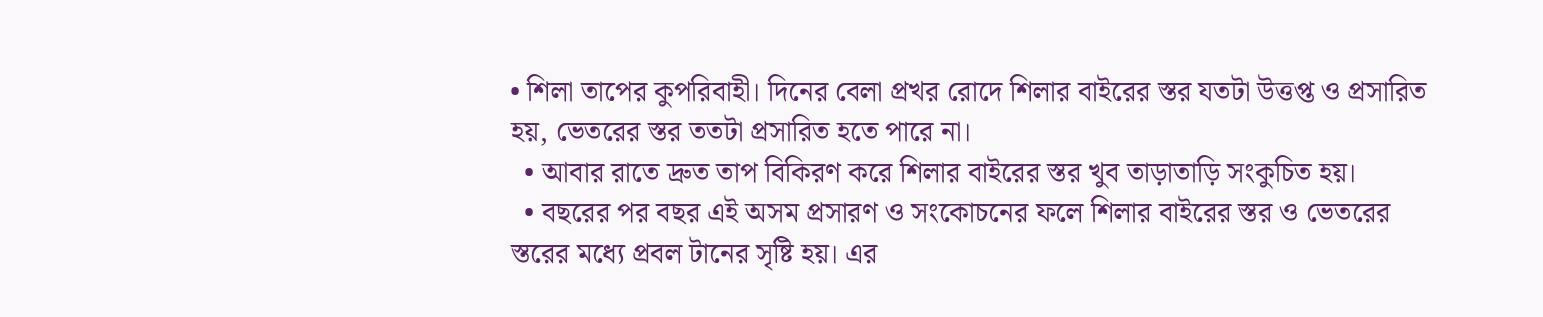• শিলা তাপের কুপরিবাহী। দিনের বেলা প্রখর রোদে শিলার বাইরের স্তর যতটা উত্তপ্ত ও প্রসারিত হয়, ভেতরের স্তর ততটা প্রসারিত হতে পারে না।
  • আবার রাতে দ্রুত তাপ বিকিরণ করে শিলার বাইরের স্তর খুব তাড়াতাড়ি সংকুচিত হয়।
  • বছরের পর বছর এই অসম প্রসারণ ও সংকোচনের ফলে শিলার বাইরের স্তর ও ভেতরের স্তরের মধ্যে প্রবল টানের সৃষ্টি হয়। এর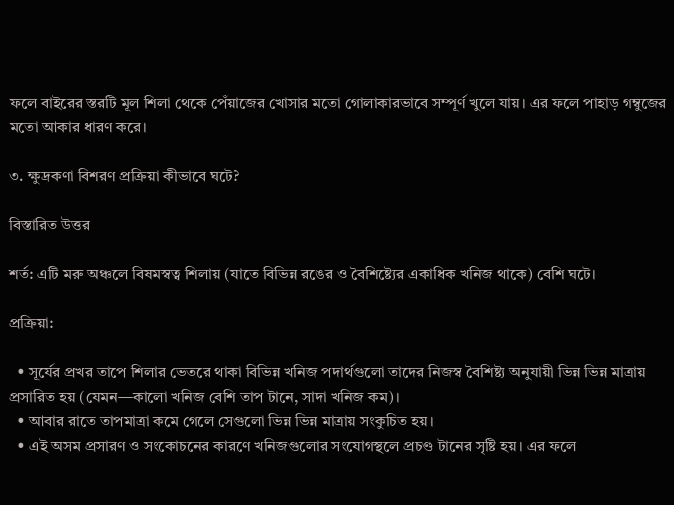ফলে বাইরের স্তরটি মূল শিলা থেকে পেঁয়াজের খোসার মতো গোলাকারভাবে সম্পূর্ণ খুলে যায়। এর ফলে পাহাড় গম্বুজের মতো আকার ধারণ করে।

৩. ক্ষুদ্রকণা বিশরণ প্রক্রিয়া কীভাবে ঘটে?

বিস্তারিত উত্তর

শর্ত: এটি মরু অঞ্চলে বিষমস্বত্ব শিলায় (যাতে বিভিন্ন রঙের ও বৈশিষ্ট্যের একাধিক খনিজ থাকে) বেশি ঘটে।

প্রক্রিয়া:

  • সূর্যের প্রখর তাপে শিলার ভেতরে থাকা বিভিন্ন খনিজ পদার্থগুলো তাদের নিজস্ব বৈশিষ্ট্য অনুযায়ী ভিন্ন ভিন্ন মাত্রায় প্রসারিত হয় (যেমন—কালো খনিজ বেশি তাপ টানে, সাদা খনিজ কম)।
  • আবার রাতে তাপমাত্রা কমে গেলে সেগুলো ভিন্ন ভিন্ন মাত্রায় সংকুচিত হয়।
  • এই অসম প্রসারণ ও সংকোচনের কারণে খনিজগুলোর সংযোগস্থলে প্রচণ্ড টানের সৃষ্টি হয়। এর ফলে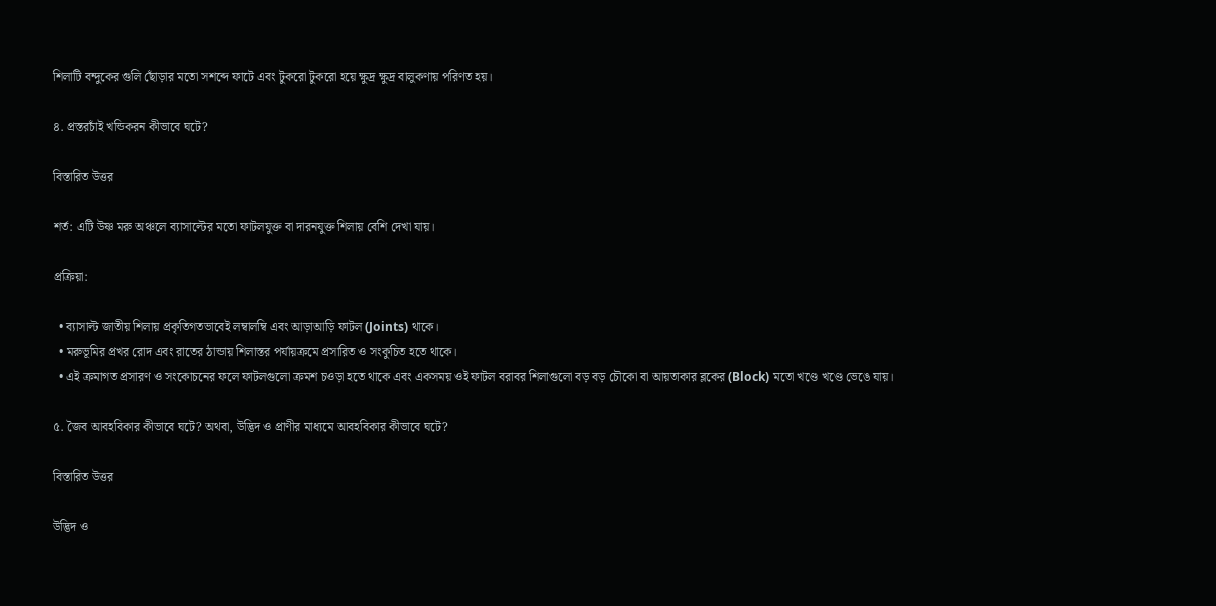শিলাটি বন্দুকের গুলি ছোঁড়ার মতো সশব্দে ফাটে এবং টুকরো টুকরো হয়ে ক্ষুদ্র ক্ষুদ্র বালুকণায় পরিণত হয়।

৪. প্রস্তরচাঁই খন্ডিকরন কীভাবে ঘটে?

বিস্তারিত উত্তর

শর্ত: এটি উষ্ণ মরু অঞ্চলে ব্যাসাল্টের মতো ফাটলযুক্ত বা দারনযুক্ত শিলায় বেশি দেখা যায়।

প্রক্রিয়া:

  • ব্যাসাল্ট জাতীয় শিলায় প্রকৃতিগতভাবেই লম্বালম্বি এবং আড়াআড়ি ফাটল (Joints) থাকে।
  • মরুভূমির প্রখর রোদ এবং রাতের ঠান্ডায় শিলাস্তর পর্যায়ক্রমে প্রসারিত ও সংকুচিত হতে থাকে।
  • এই ক্রমাগত প্রসারণ ও সংকোচনের ফলে ফাটলগুলো ক্রমশ চওড়া হতে থাকে এবং একসময় ওই ফাটল বরাবর শিলাগুলো বড় বড় চৌকো বা আয়তাকার ব্লকের (Block) মতো খণ্ডে খণ্ডে ভেঙে যায়।

৫. জৈব আবহবিকার কীভাবে ঘটে? অথবা, উদ্ভিদ ও প্রাণীর মাধ্যমে আবহবিকার কীভাবে ঘটে?

বিস্তারিত উত্তর

উদ্ভিদ ও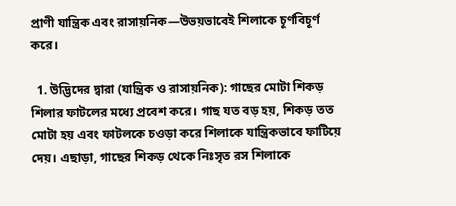প্রাণী যান্ত্রিক এবং রাসায়নিক—উভয়ভাবেই শিলাকে চূর্ণবিচূর্ণ করে।

  1. উদ্ভিদের দ্বারা (যান্ত্রিক ও রাসায়নিক): গাছের মোটা শিকড় শিলার ফাটলের মধ্যে প্রবেশ করে। গাছ যত বড় হয়, শিকড় তত মোটা হয় এবং ফাটলকে চওড়া করে শিলাকে যান্ত্রিকভাবে ফাটিয়ে দেয়। এছাড়া, গাছের শিকড় থেকে নিঃসৃত রস শিলাকে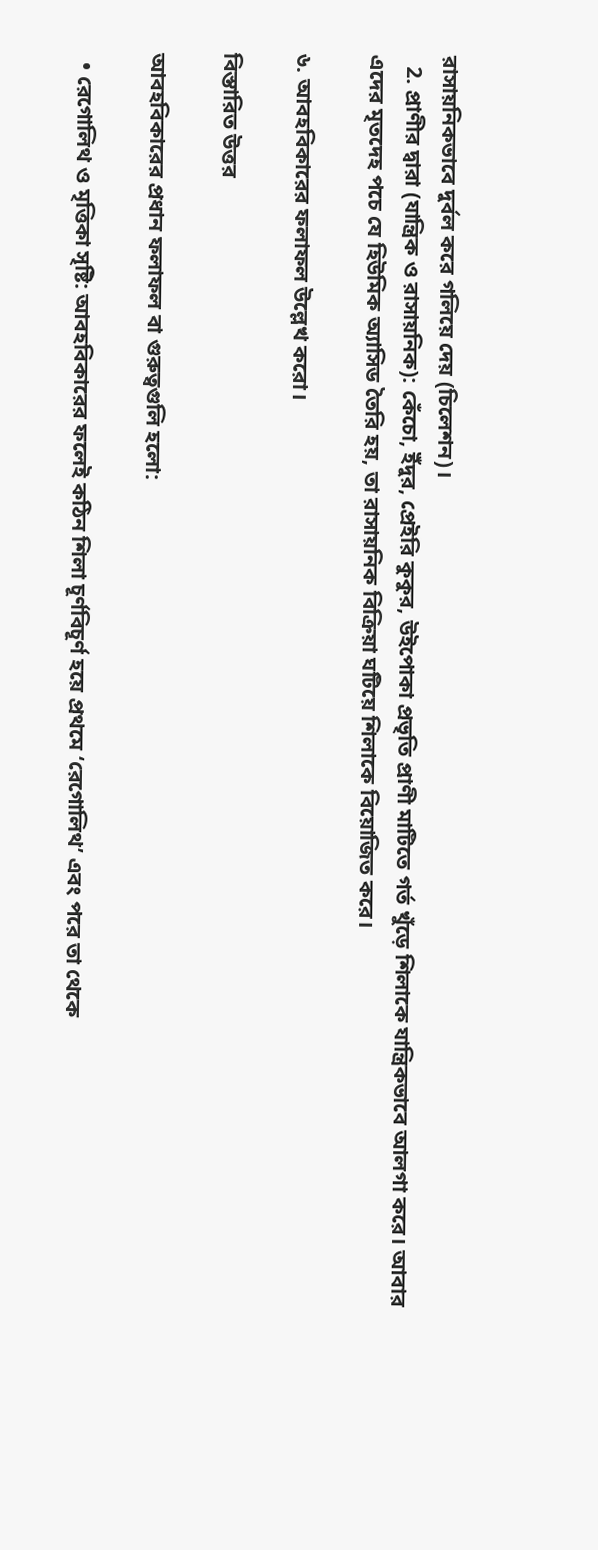রাসায়নিকভাবে দুর্বল করে গলিয়ে দেয় (চিলেশন)।
  2. প্রাণীর দ্বারা (যান্ত্রিক ও রাসায়নিক): কেঁচো, ইঁদুর, প্রেইরি কুকুর, উইপোকা প্রভৃতি প্রাণী মাটিতে গর্ত খুঁড়ে শিলাকে যান্ত্রিকভাবে আলগা করে। আবার এদের মৃতদেহ পচে যে হিউমিক অ্যাসিড তৈরি হয়, তা রাসায়নিক বিক্রিয়া ঘটিয়ে শিলাকে বিয়োজিত করে।

৬. আবহবিকারের ফলাফল উল্লেখ করো।

বিস্তারিত উত্তর

আবহবিকারের প্রধান ফলাফল বা গুরুত্বগুলি হলো:

  • রেগোলিথ ও মৃত্তিকা সৃষ্টি: আবহবিকারের ফলেই কঠিন শিলা চূর্ণবিচূর্ণ হয়ে প্রথমে ‘রেগোলিথ’ এবং পরে তা থেকে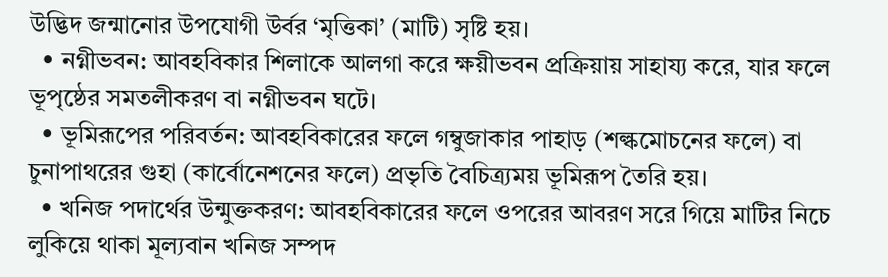উদ্ভিদ জন্মানোর উপযোগী উর্বর ‘মৃত্তিকা’ (মাটি) সৃষ্টি হয়।
  • নগ্নীভবন: আবহবিকার শিলাকে আলগা করে ক্ষয়ীভবন প্রক্রিয়ায় সাহায্য করে, যার ফলে ভূপৃষ্ঠের সমতলীকরণ বা নগ্নীভবন ঘটে।
  • ভূমিরূপের পরিবর্তন: আবহবিকারের ফলে গম্বুজাকার পাহাড় (শল্কমোচনের ফলে) বা চুনাপাথরের গুহা (কার্বোনেশনের ফলে) প্রভৃতি বৈচিত্র্যময় ভূমিরূপ তৈরি হয়।
  • খনিজ পদার্থের উন্মুক্তকরণ: আবহবিকারের ফলে ওপরের আবরণ সরে গিয়ে মাটির নিচে লুকিয়ে থাকা মূল্যবান খনিজ সম্পদ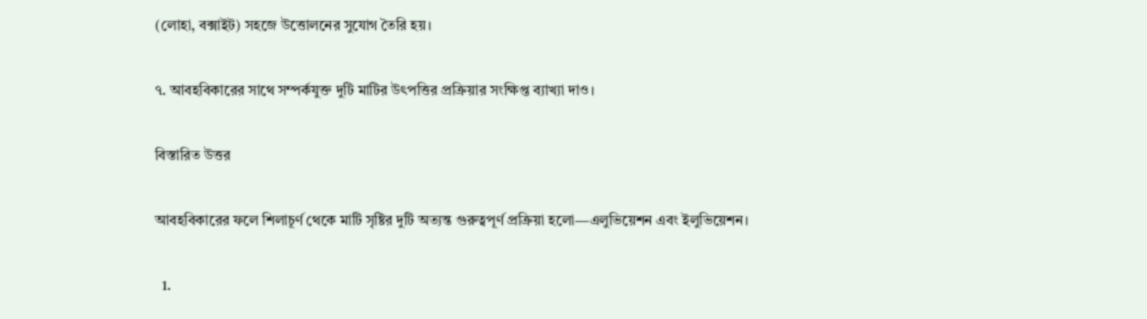(লোহা, বক্সাইট) সহজে উত্তোলনের সুযোগ তৈরি হয়।

৭. আবহবিকারের সাথে সম্পর্কযুক্ত দুটি মাটির উৎপত্তির প্রক্রিয়ার সংক্ষিপ্ত ব্যাখ্যা দাও।

বিস্তারিত উত্তর

আবহবিকারের ফলে শিলাচূর্ণ থেকে মাটি সৃষ্টির দুটি অত্যন্ত গুরুত্বপূর্ণ প্রক্রিয়া হলো—এলুভিয়েশন এবং ইলুভিয়েশন।

  1.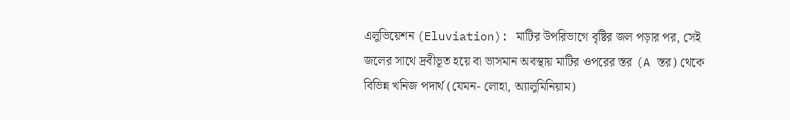এলুভিয়েশন (Eluviation): মাটির উপরিভাগে বৃষ্টির জল পড়ার পর, সেই জলের সাথে দ্রবীভূত হয়ে বা ভাসমান অবস্থায় মাটির ওপরের স্তর (A স্তর) থেকে বিভিন্ন খনিজ পদার্থ (যেমন- লোহা, অ্যালুমিনিয়াম)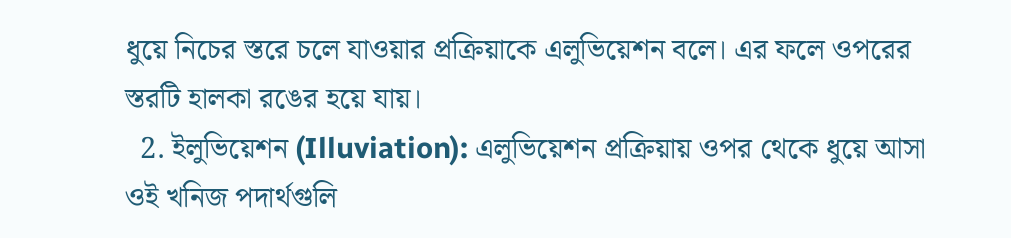ধুয়ে নিচের স্তরে চলে যাওয়ার প্রক্রিয়াকে এলুভিয়েশন বলে। এর ফলে ওপরের স্তরটি হালকা রঙের হয়ে যায়।
  2. ইলুভিয়েশন (Illuviation): এলুভিয়েশন প্রক্রিয়ায় ওপর থেকে ধুয়ে আসা ওই খনিজ পদার্থগুলি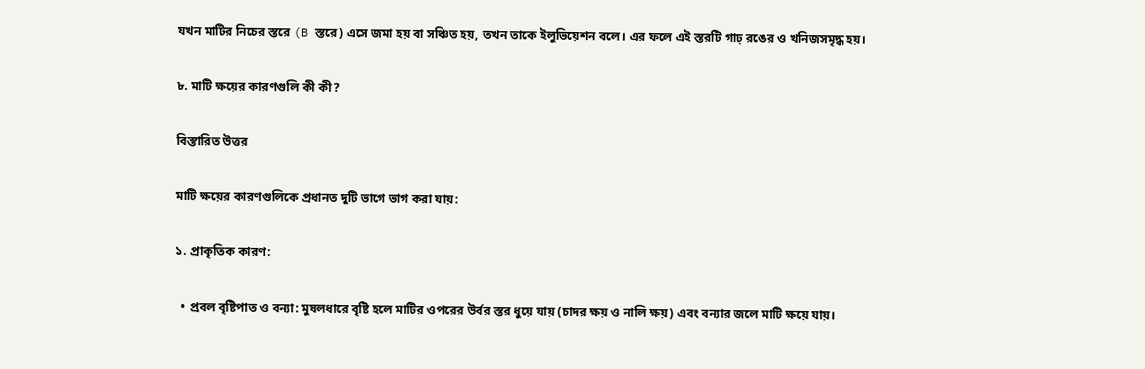যখন মাটির নিচের স্তরে (B স্তরে) এসে জমা হয় বা সঞ্চিত হয়, তখন তাকে ইলুভিয়েশন বলে। এর ফলে এই স্তরটি গাঢ় রঙের ও খনিজসমৃদ্ধ হয়।

৮. মাটি ক্ষয়ের কারণগুলি কী কী?

বিস্তারিত উত্তর

মাটি ক্ষয়ের কারণগুলিকে প্রধানত দুটি ভাগে ভাগ করা যায়:

১. প্রাকৃতিক কারণ:

  • প্রবল বৃষ্টিপাত ও বন্যা: মুষলধারে বৃষ্টি হলে মাটির ওপরের উর্বর স্তর ধুয়ে যায় (চাদর ক্ষয় ও নালি ক্ষয়) এবং বন্যার জলে মাটি ক্ষয়ে যায়।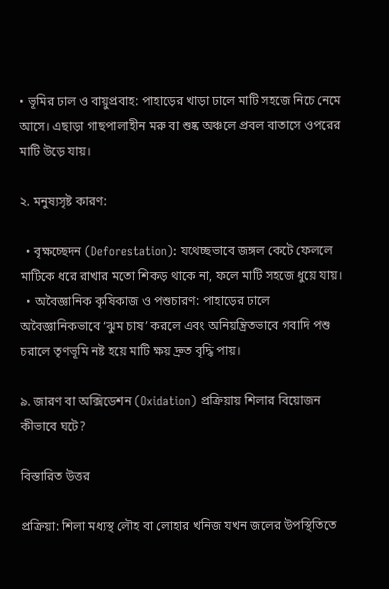• ভূমির ঢাল ও বায়ুপ্রবাহ: পাহাড়ের খাড়া ঢালে মাটি সহজে নিচে নেমে আসে। এছাড়া গাছপালাহীন মরু বা শুষ্ক অঞ্চলে প্রবল বাতাসে ওপরের মাটি উড়ে যায়।

২. মনুষ্যসৃষ্ট কারণ:

  • বৃক্ষচ্ছেদন (Deforestation): যথেচ্ছভাবে জঙ্গল কেটে ফেললে মাটিকে ধরে রাখার মতো শিকড় থাকে না, ফলে মাটি সহজে ধুয়ে যায়।
  • অবৈজ্ঞানিক কৃষিকাজ ও পশুচারণ: পাহাড়ের ঢালে অবৈজ্ঞানিকভাবে ‘ঝুম চাষ’ করলে এবং অনিয়ন্ত্রিতভাবে গবাদি পশু চরালে তৃণভূমি নষ্ট হয়ে মাটি ক্ষয় দ্রুত বৃদ্ধি পায়।

৯. জারণ বা অক্সিডেশন (Oxidation) প্রক্রিয়ায় শিলার বিয়োজন কীভাবে ঘটে?

বিস্তারিত উত্তর

প্রক্রিয়া: শিলা মধ্যস্থ লৌহ বা লোহার খনিজ যখন জলের উপস্থিতিতে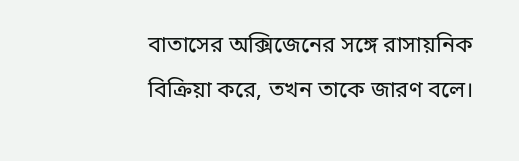বাতাসের অক্সিজেনের সঙ্গে রাসায়নিক বিক্রিয়া করে, তখন তাকে জারণ বলে।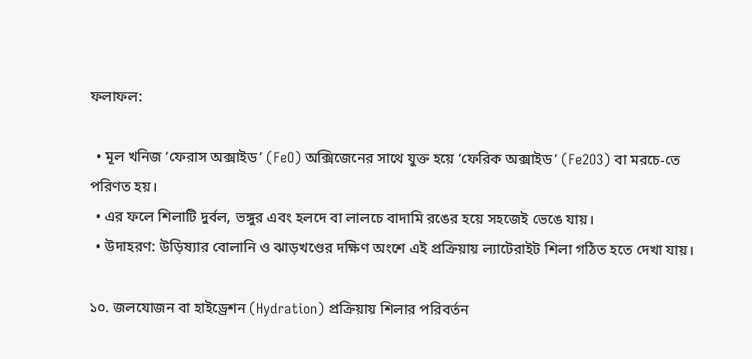ফলাফল:

  • মূল খনিজ ‘ফেরাস অক্সাইড’ (FeO) অক্সিজেনের সাথে যুক্ত হয়ে ‘ফেরিক অক্সাইড’ (Fe2O3) বা মরচে-তে পরিণত হয়।
  • এর ফলে শিলাটি দুর্বল, ভঙ্গুর এবং হলদে বা লালচে বাদামি রঙের হয়ে সহজেই ভেঙে যায়।
  • উদাহরণ: উড়িষ্যার বোলানি ও ঝাড়খণ্ডের দক্ষিণ অংশে এই প্রক্রিয়ায় ল্যাটেরাইট শিলা গঠিত হতে দেখা যায়।

১০. জলযোজন বা হাইড্রেশন (Hydration) প্রক্রিয়ায় শিলার পরিবর্তন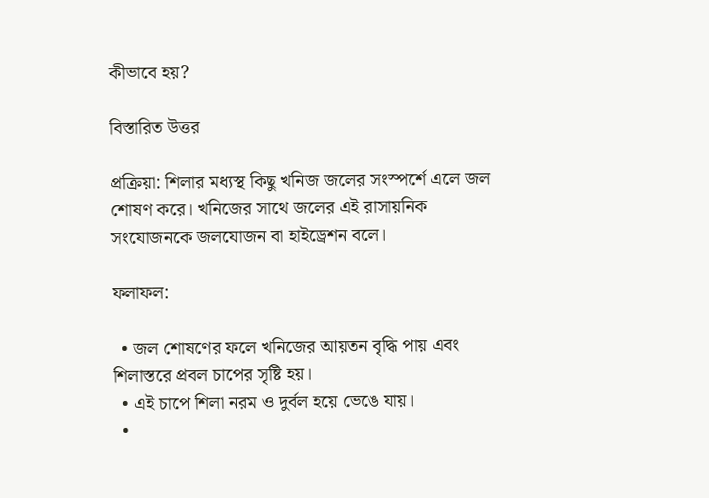কীভাবে হয়?

বিস্তারিত উত্তর

প্রক্রিয়া: শিলার মধ্যস্থ কিছু খনিজ জলের সংস্পর্শে এলে জল শোষণ করে। খনিজের সাথে জলের এই রাসায়নিক সংযোজনকে জলযোজন বা হাইড্রেশন বলে।

ফলাফল:

  • জল শোষণের ফলে খনিজের আয়তন বৃদ্ধি পায় এবং শিলাস্তরে প্রবল চাপের সৃষ্টি হয়।
  • এই চাপে শিলা নরম ও দুর্বল হয়ে ভেঙে যায়।
  •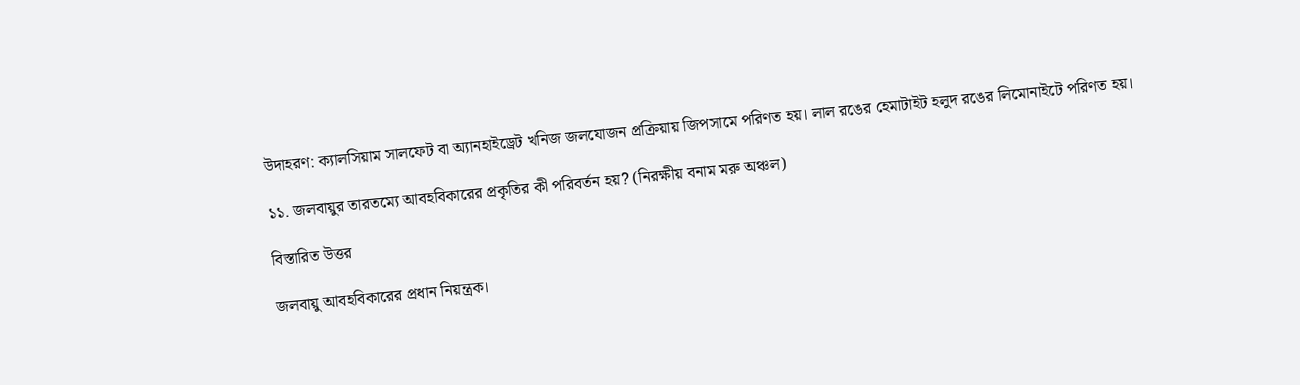উদাহরণ: ক্যালসিয়াম সালফেট বা অ্যানহাইড্রেট খনিজ জলযোজন প্রক্রিয়ায় জিপসামে পরিণত হয়। লাল রঙের হেমাটাইট হলুদ রঙের লিমোনাইটে পরিণত হয়।

১১. জলবায়ুর তারতম্যে আবহবিকারের প্রকৃতির কী পরিবর্তন হয়? (নিরক্ষীয় বনাম মরু অঞ্চল)

বিস্তারিত উত্তর

জলবায়ু আবহবিকারের প্রধান নিয়ন্ত্রক।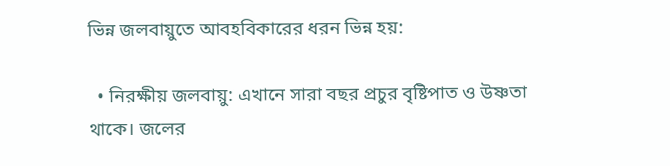ভিন্ন জলবায়ুতে আবহবিকারের ধরন ভিন্ন হয়:

  • নিরক্ষীয় জলবায়ু: এখানে সারা বছর প্রচুর বৃষ্টিপাত ও উষ্ণতা থাকে। জলের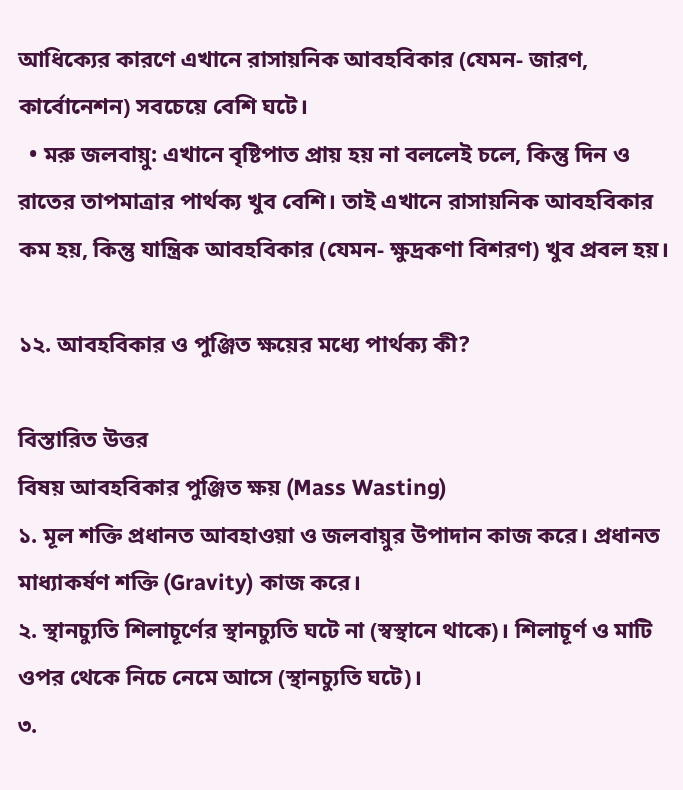আধিক্যের কারণে এখানে রাসায়নিক আবহবিকার (যেমন- জারণ, কার্বোনেশন) সবচেয়ে বেশি ঘটে।
  • মরু জলবায়ু: এখানে বৃষ্টিপাত প্রায় হয় না বললেই চলে, কিন্তু দিন ও রাতের তাপমাত্রার পার্থক্য খুব বেশি। তাই এখানে রাসায়নিক আবহবিকার কম হয়, কিন্তু যান্ত্রিক আবহবিকার (যেমন- ক্ষুদ্রকণা বিশরণ) খুব প্রবল হয়।

১২. আবহবিকার ও পুঞ্জিত ক্ষয়ের মধ্যে পার্থক্য কী?

বিস্তারিত উত্তর
বিষয় আবহবিকার পুঞ্জিত ক্ষয় (Mass Wasting)
১. মূল শক্তি প্রধানত আবহাওয়া ও জলবায়ুর উপাদান কাজ করে। প্রধানত মাধ্যাকর্ষণ শক্তি (Gravity) কাজ করে।
২. স্থানচ্যুতি শিলাচূর্ণের স্থানচ্যুতি ঘটে না (স্বস্থানে থাকে)। শিলাচূর্ণ ও মাটি ওপর থেকে নিচে নেমে আসে (স্থানচ্যুতি ঘটে)।
৩.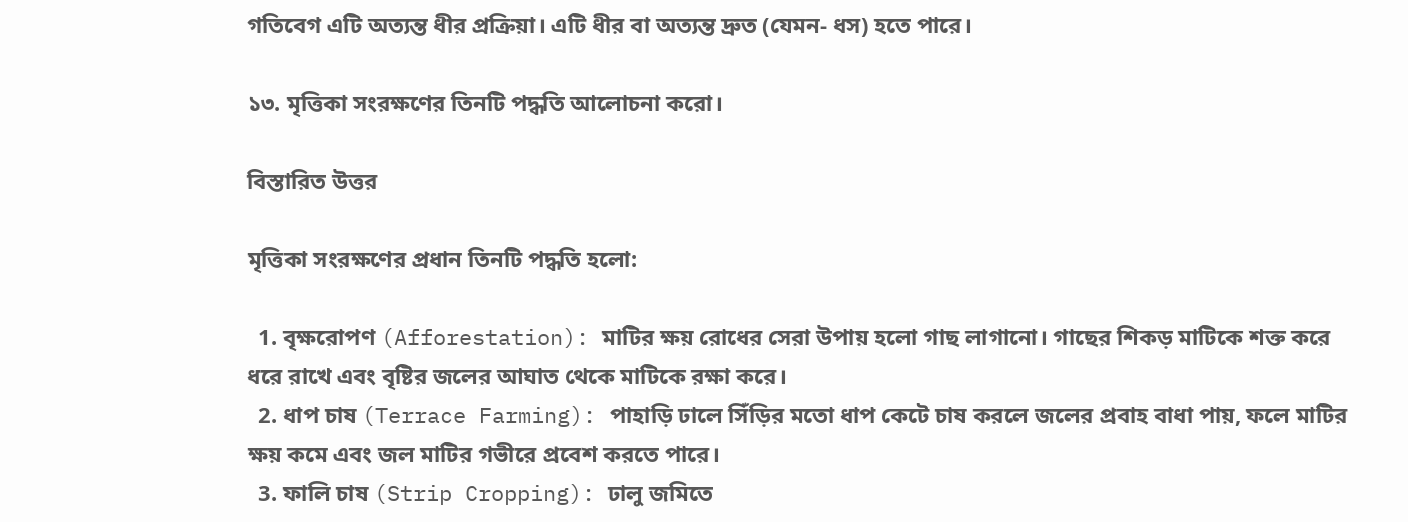গতিবেগ এটি অত্যন্ত ধীর প্রক্রিয়া। এটি ধীর বা অত্যন্ত দ্রুত (যেমন- ধস) হতে পারে।

১৩. মৃত্তিকা সংরক্ষণের তিনটি পদ্ধতি আলোচনা করো।

বিস্তারিত উত্তর

মৃত্তিকা সংরক্ষণের প্রধান তিনটি পদ্ধতি হলো:

  1. বৃক্ষরোপণ (Afforestation): মাটির ক্ষয় রোধের সেরা উপায় হলো গাছ লাগানো। গাছের শিকড় মাটিকে শক্ত করে ধরে রাখে এবং বৃষ্টির জলের আঘাত থেকে মাটিকে রক্ষা করে।
  2. ধাপ চাষ (Terrace Farming): পাহাড়ি ঢালে সিঁড়ির মতো ধাপ কেটে চাষ করলে জলের প্রবাহ বাধা পায়, ফলে মাটির ক্ষয় কমে এবং জল মাটির গভীরে প্রবেশ করতে পারে।
  3. ফালি চাষ (Strip Cropping): ঢালু জমিতে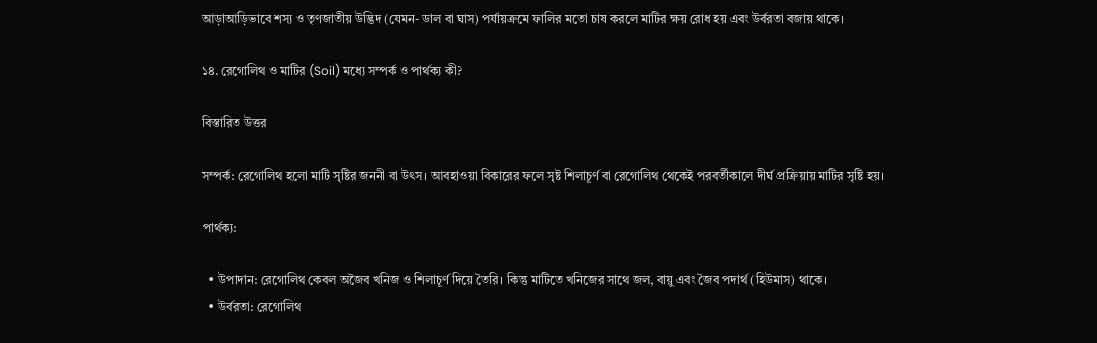আড়াআড়িভাবে শস্য ও তৃণজাতীয় উদ্ভিদ (যেমন- ডাল বা ঘাস) পর্যায়ক্রমে ফালির মতো চাষ করলে মাটির ক্ষয় রোধ হয় এবং উর্বরতা বজায় থাকে।

১৪. রেগোলিথ ও মাটির (Soil) মধ্যে সম্পর্ক ও পার্থক্য কী?

বিস্তারিত উত্তর

সম্পর্ক: রেগোলিথ হলো মাটি সৃষ্টির জননী বা উৎস। আবহাওয়া বিকারের ফলে সৃষ্ট শিলাচূর্ণ বা রেগোলিথ থেকেই পরবর্তীকালে দীর্ঘ প্রক্রিয়ায় মাটির সৃষ্টি হয়।

পার্থক্য:

  • উপাদান: রেগোলিথ কেবল অজৈব খনিজ ও শিলাচূর্ণ দিয়ে তৈরি। কিন্তু মাটিতে খনিজের সাথে জল, বায়ু এবং জৈব পদার্থ (হিউমাস) থাকে।
  • উর্বরতা: রেগোলিথ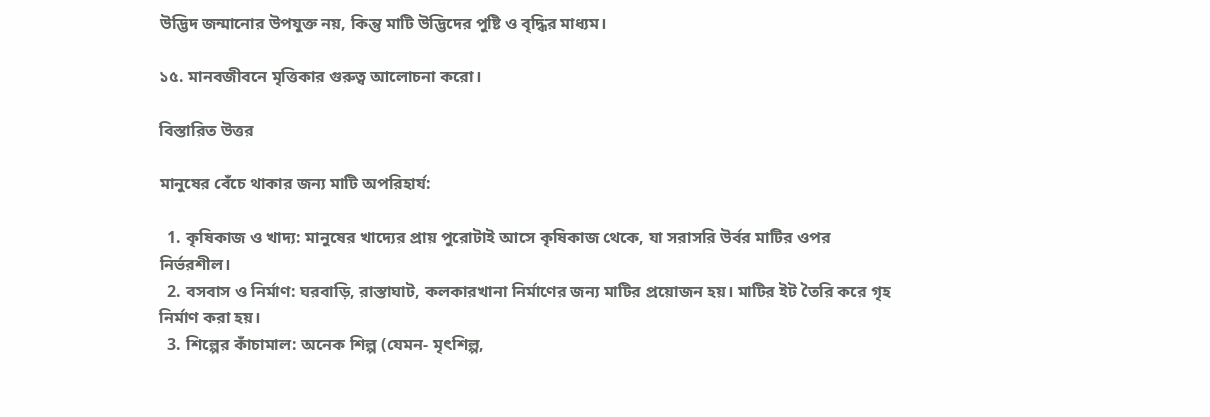উদ্ভিদ জন্মানোর উপযুক্ত নয়, কিন্তু মাটি উদ্ভিদের পুষ্টি ও বৃদ্ধির মাধ্যম।

১৫. মানবজীবনে মৃত্তিকার গুরুত্ব আলোচনা করো।

বিস্তারিত উত্তর

মানুষের বেঁচে থাকার জন্য মাটি অপরিহার্য:

  1. কৃষিকাজ ও খাদ্য: মানুষের খাদ্যের প্রায় পুরোটাই আসে কৃষিকাজ থেকে, যা সরাসরি উর্বর মাটির ওপর নির্ভরশীল।
  2. বসবাস ও নির্মাণ: ঘরবাড়ি, রাস্তাঘাট, কলকারখানা নির্মাণের জন্য মাটির প্রয়োজন হয়। মাটির ইট তৈরি করে গৃহ নির্মাণ করা হয়।
  3. শিল্পের কাঁচামাল: অনেক শিল্প (যেমন- মৃৎশিল্প,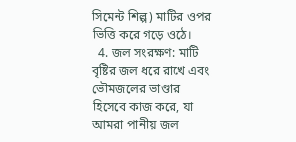সিমেন্ট শিল্প) মাটির ওপর ভিত্তি করে গড়ে ওঠে।
  4. জল সংরক্ষণ: মাটি বৃষ্টির জল ধরে রাখে এবং ভৌমজলের ভাণ্ডার হিসেবে কাজ করে, যা আমরা পানীয় জল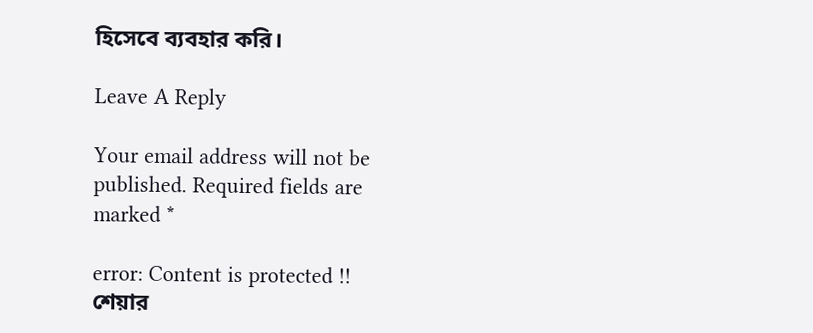হিসেবে ব্যবহার করি।

Leave A Reply

Your email address will not be published. Required fields are marked *

error: Content is protected !!
শেয়ার